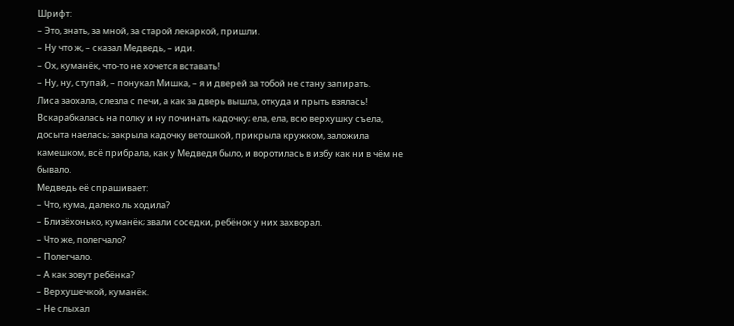Шрифт:
– Это, знать, за мной, за старой лекаркой, пришли.
– Ну что ж, – сказал Медведь, – иди.
– Ох, куманёк, что-то не хочется вставать!
– Ну, ну, ступай, – понукал Мишка, – я и дверей за тобой не стану запирать.
Лиса заохала, слезла с печи, а как за дверь вышла, откуда и прыть взялась! Вскарабкалась на полку и ну починать кадочку; ела, ела, всю верхушку съела, досыта наелась; закрыла кадочку ветошкой, прикрыла кружком, заложила камешком, всё прибрала, как у Медведя было, и воротилась в избу как ни в чём не бывало.
Медведь её спрашивает:
– Что, кума, далеко ль ходила?
– Близёхонько, куманёк; звали соседки, ребёнок у них захворал.
– Что же, полегчало?
– Полегчало.
– А как зовут ребёнка?
– Верхушечкой, куманёк.
– Не слыхал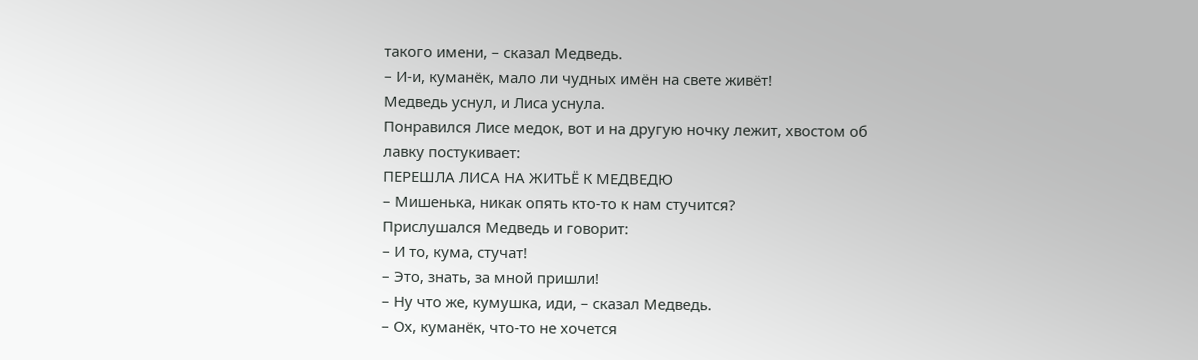такого имени, – сказал Медведь.
– И-и, куманёк, мало ли чудных имён на свете живёт!
Медведь уснул, и Лиса уснула.
Понравился Лисе медок, вот и на другую ночку лежит, хвостом об лавку постукивает:
ПЕРЕШЛА ЛИСА НА ЖИТЬЁ К МЕДВЕДЮ
– Мишенька, никак опять кто-то к нам стучится?
Прислушался Медведь и говорит:
– И то, кума, стучат!
– Это, знать, за мной пришли!
– Ну что же, кумушка, иди, – сказал Медведь.
– Ох, куманёк, что-то не хочется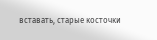вставать, старые косточки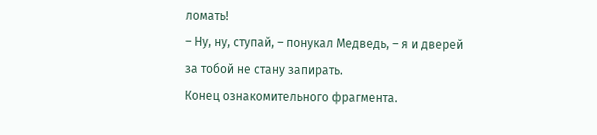ломать!
– Ну, ну, ступай, – понукал Медведь, – я и дверей за тобой не стану запирать.
Конец ознакомительного фрагмента.